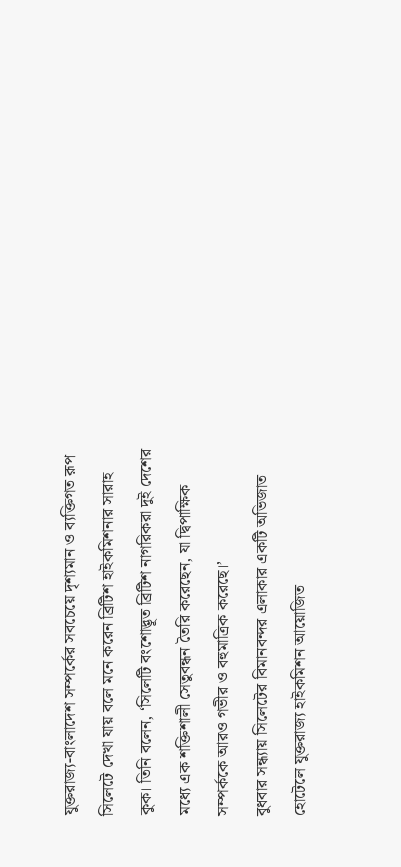যুক্তরাজ্য-বাংলাদেশ সম্পর্কের সবচেয়ে দৃশ্যমান ও ব্যক্তিগত রূপ সিলেটে দেখা যায় বলে মনে করেন ব্রিটিশ হাইকমিশনার সারাহ কুক। তিনি বলেন, ‘সিলেটি বংশোদ্ভূত ব্রিটিশ নাগরিকরা দুই দেশের মধ্যে এক শক্তিশালী সেতুবন্ধন তৈরি করেছেন, যা দ্বিপাক্ষিক সম্পর্ককে আরও গভীর ও বহুমাত্রিক করেছে।’
বুধবার সন্ধ্যায় সিলেটের বিমানবন্দর এলাকার একটি অভিজাত হোটেলে যুক্তরাজ্য হাইকমিশন আয়োজিত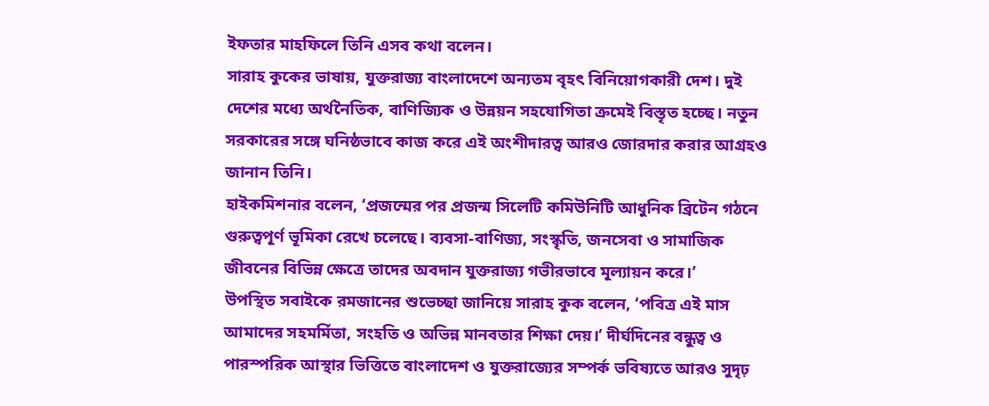ইফতার মাহফিলে তিনি এসব কথা বলেন।
সারাহ কুকের ভাষায়, যুক্তরাজ্য বাংলাদেশে অন্যতম বৃহৎ বিনিয়োগকারী দেশ। দুই দেশের মধ্যে অর্থনৈতিক, বাণিজ্যিক ও উন্নয়ন সহযোগিতা ক্রমেই বিস্তৃত হচ্ছে। নতুন সরকারের সঙ্গে ঘনিষ্ঠভাবে কাজ করে এই অংশীদারত্ব আরও জোরদার করার আগ্রহও জানান তিনি।
হাইকমিশনার বলেন, ‘প্রজন্মের পর প্রজন্ম সিলেটি কমিউনিটি আধুনিক ব্রিটেন গঠনে গুরুত্বপূর্ণ ভূমিকা রেখে চলেছে। ব্যবসা-বাণিজ্য, সংস্কৃতি, জনসেবা ও সামাজিক জীবনের বিভিন্ন ক্ষেত্রে তাদের অবদান যুক্তরাজ্য গভীরভাবে মূল্যায়ন করে।’
উপস্থিত সবাইকে রমজানের শুভেচ্ছা জানিয়ে সারাহ কুক বলেন, ‘পবিত্র এই মাস আমাদের সহমর্মিতা, সংহতি ও অভিন্ন মানবতার শিক্ষা দেয়।’ দীর্ঘদিনের বন্ধুত্ব ও পারস্পরিক আস্থার ভিত্তিতে বাংলাদেশ ও যুক্তরাজ্যের সম্পর্ক ভবিষ্যতে আরও সুদৃঢ়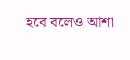হবে বলেও আশা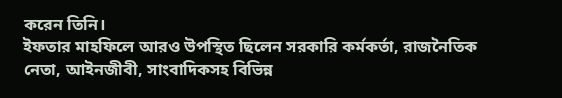করেন তিনি।
ইফতার মাহফিলে আরও উপস্থিত ছিলেন সরকারি কর্মকর্তা, রাজনৈতিক নেতা, আইনজীবী, সাংবাদিকসহ বিভিন্ন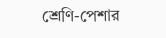শ্রেণি-পেশার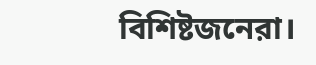বিশিষ্টজনেরা।